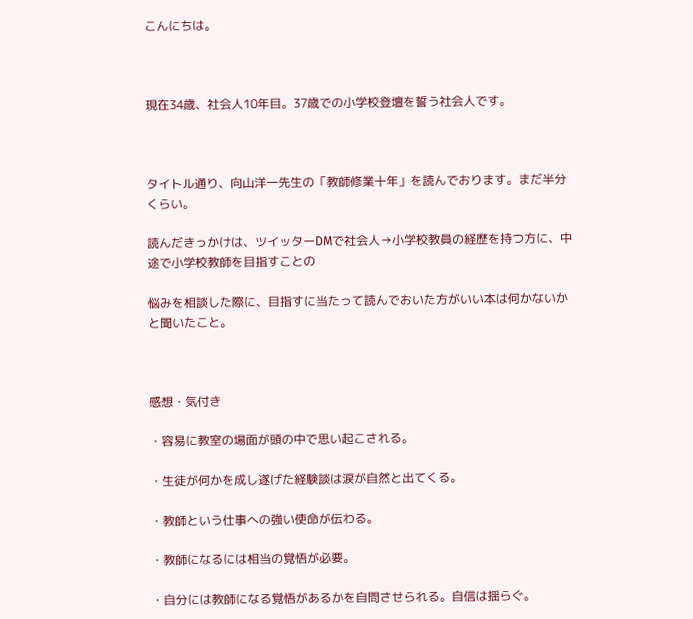こんにちは。



現在34歳、社会人10年目。37歳での小学校登壇を誓う社会人です。



タイトル通り、向山洋一先生の「教師修業十年」を読んでおります。まだ半分くらい。

読んだきっかけは、ツイッターDMで社会人→小学校教員の経歴を持つ方に、中途で小学校教師を目指すことの

悩みを相談した際に、目指すに当たって読んでおいた方がいい本は何かないかと聞いたこと。



感想・気付き

・容易に教室の場面が頭の中で思い起こされる。

・生徒が何かを成し遂げた経験談は涙が自然と出てくる。

・教師という仕事への強い使命が伝わる。

・教師になるには相当の覚悟が必要。

・自分には教師になる覚悟があるかを自問させられる。自信は揺らぐ。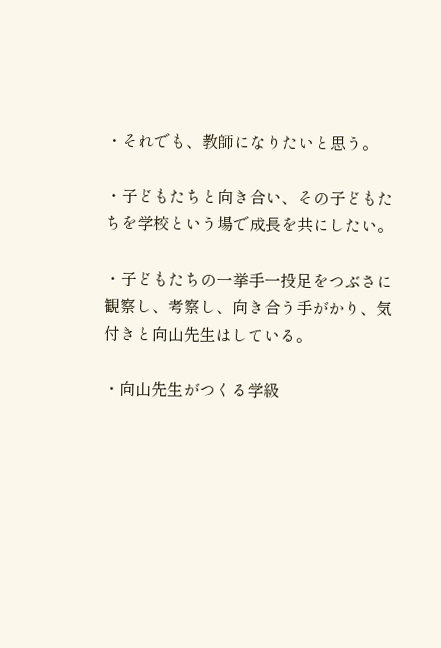・それでも、教師になりたいと思う。

・子どもたちと向き合い、その子どもたちを学校という場で成長を共にしたい。

・子どもたちの一挙手一投足をつぶさに観察し、考察し、向き合う手がかり、気付きと向山先生はしている。

・向山先生がつくる学級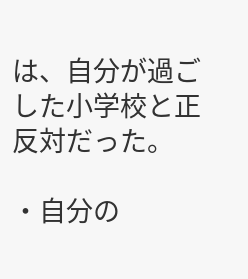は、自分が過ごした小学校と正反対だった。

・自分の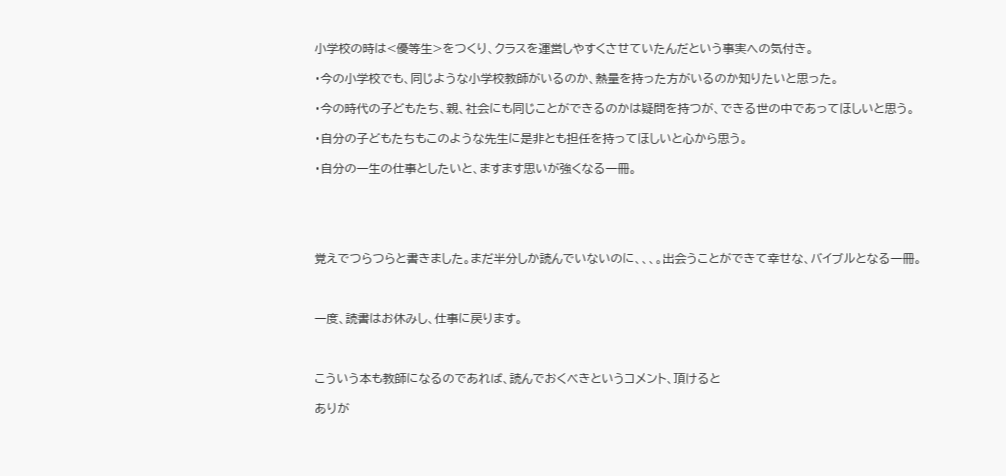小学校の時は<優等生>をつくり、クラスを運営しやすくさせていたんだという事実への気付き。

・今の小学校でも、同じような小学校教師がいるのか、熱量を持った方がいるのか知りたいと思った。

・今の時代の子どもたち、親、社会にも同じことができるのかは疑問を持つが、できる世の中であってほしいと思う。

・自分の子どもたちもこのような先生に是非とも担任を持ってほしいと心から思う。

・自分の一生の仕事としたいと、ますます思いが強くなる一冊。





覚えでつらつらと書きました。まだ半分しか読んでいないのに、、、。出会うことができて幸せな、バイブルとなる一冊。



一度、読書はお休みし、仕事に戻ります。



こういう本も教師になるのであれば、読んでおくべきというコメント、頂けると

ありが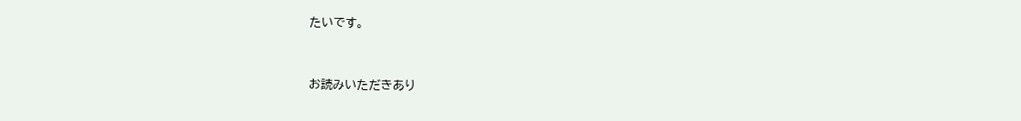たいです。



お読みいただきあり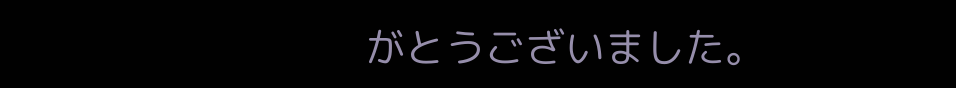がとうございました。